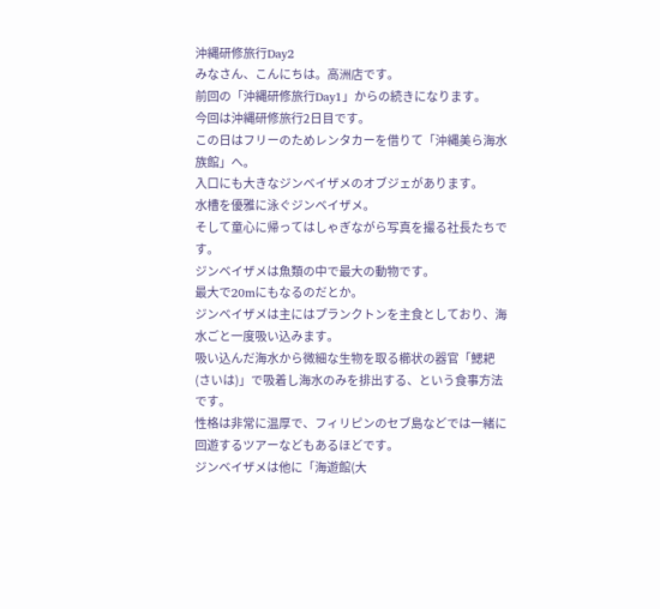沖縄研修旅行Day2
みなさん、こんにちは。高洲店です。
前回の「沖縄研修旅行Day1」からの続きになります。
今回は沖縄研修旅行2日目です。
この日はフリーのためレンタカーを借りて「沖縄美ら海水族館」へ。
入口にも大きなジンベイザメのオブジェがあります。
水槽を優雅に泳ぐジンベイザメ。
そして童心に帰ってはしゃぎながら写真を撮る社長たちです。
ジンベイザメは魚類の中で最大の動物です。
最大で20mにもなるのだとか。
ジンベイザメは主にはプランクトンを主食としており、海水ごと一度吸い込みます。
吸い込んだ海水から微細な生物を取る櫛状の器官「鰓耙(さいは)」で吸着し海水のみを排出する、という食事方法です。
性格は非常に温厚で、フィリピンのセブ島などでは一緒に回遊するツアーなどもあるほどです。
ジンベイザメは他に「海遊館(大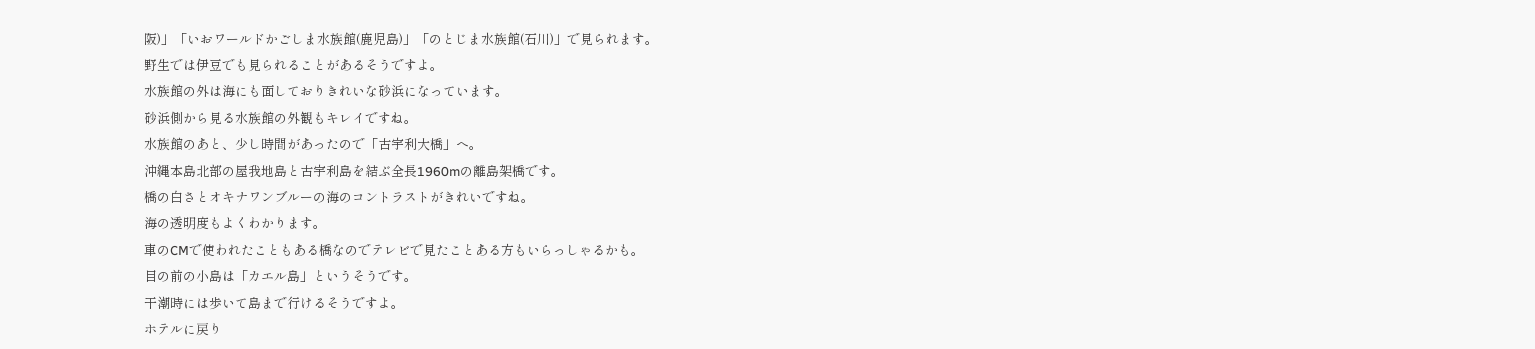阪)」「いおワールドかごしま水族館(鹿児島)」「のとじま水族館(石川)」で見られます。
野生では伊豆でも見られることがあるそうですよ。
水族館の外は海にも面しておりきれいな砂浜になっています。
砂浜側から見る水族館の外観もキレイですね。
水族館のあと、少し時間があったので「古宇利大橋」へ。
沖縄本島北部の屋我地島と古宇利島を結ぶ全長1960mの離島架橋です。
橋の白さとオキナワンブルーの海のコントラストがきれいですね。
海の透明度もよくわかります。
車のCMで使われたこともある橋なのでテレビで見たことある方もいらっしゃるかも。
目の前の小島は「カエル島」というそうです。
干潮時には歩いて島まで行けるそうですよ。
ホテルに戻り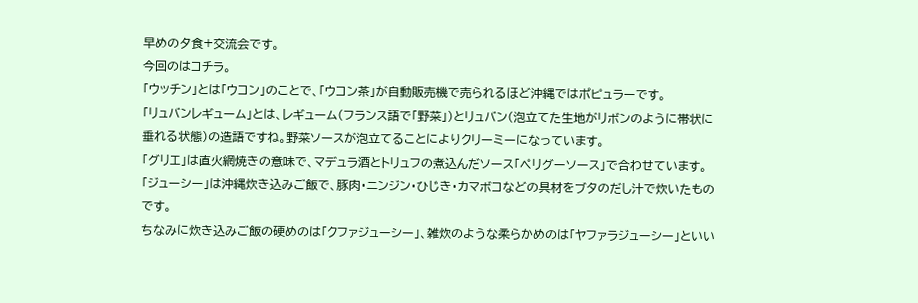早めの夕食+交流会です。
今回のはコチラ。
「ウッチン」とは「ウコン」のことで、「ウコン茶」が自動販売機で売られるほど沖縄ではポピュラーです。
「リュバンレギューム」とは、レギューム(フランス語で「野菜」)とリュバン(泡立てた生地がリボンのように帯状に垂れる状態)の造語ですね。野菜ソースが泡立てることによりクリーミーになっています。
「グリエ」は直火網焼きの意味で、マデュラ酒とトリュフの煮込んだソース「ペリグーソース」で合わせています。
「ジューシー」は沖縄炊き込みご飯で、豚肉・ニンジン・ひじき・カマボコなどの具材をブタのだし汁で炊いたものです。
ちなみに炊き込みご飯の硬めのは「クファジューシー」、雑炊のような柔らかめのは「ヤファラジューシー」といい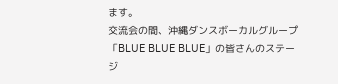ます。
交流会の間、沖縄ダンスボーカルグループ「BLUE BLUE BLUE」の皆さんのステージ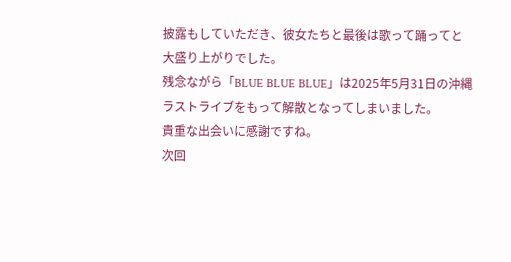披露もしていただき、彼女たちと最後は歌って踊ってと大盛り上がりでした。
残念ながら「BLUE BLUE BLUE」は2025年5月31日の沖縄ラストライブをもって解散となってしまいました。
貴重な出会いに感謝ですね。
次回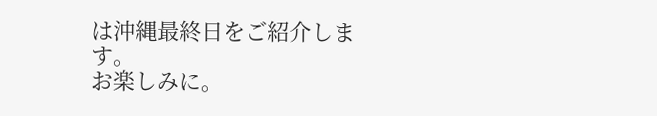は沖縄最終日をご紹介します。
お楽しみに。